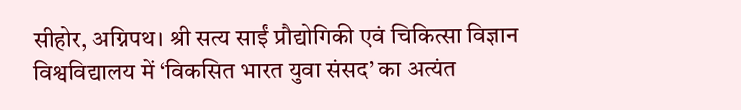सीहोर, अग्निपथ। श्री सत्य साईं प्रौद्योगिकी एवं चिकित्सा विज्ञान विश्वविद्यालय में ‘विकसित भारत युवा संसद’ का अत्यंत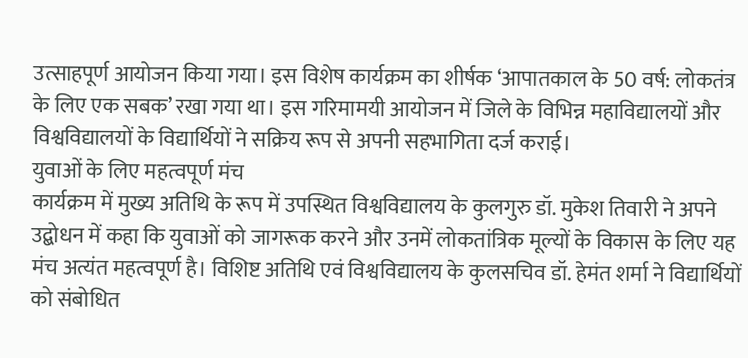उत्साहपूर्ण आयोजन किया गया। इस विशेष कार्यक्रम का शीर्षक ‘आपातकाल के 50 वर्ष: लोकतंत्र के लिए एक सबक’ रखा गया था। इस गरिमामयी आयोजन में जिले के विभिन्न महाविद्यालयों और विश्वविद्यालयों के विद्यार्थियों ने सक्रिय रूप से अपनी सहभागिता दर्ज कराई।
युवाओं के लिए महत्वपूर्ण मंच
कार्यक्रम में मुख्य अतिथि के रूप में उपस्थित विश्वविद्यालय के कुलगुरु डॉ. मुकेश तिवारी ने अपने उद्बोधन में कहा कि युवाओं को जागरूक करने और उनमें लोकतांत्रिक मूल्यों के विकास के लिए यह मंच अत्यंत महत्वपूर्ण है। विशिष्ट अतिथि एवं विश्वविद्यालय के कुलसचिव डॉ. हेमंत शर्मा ने विद्यार्थियों को संबोधित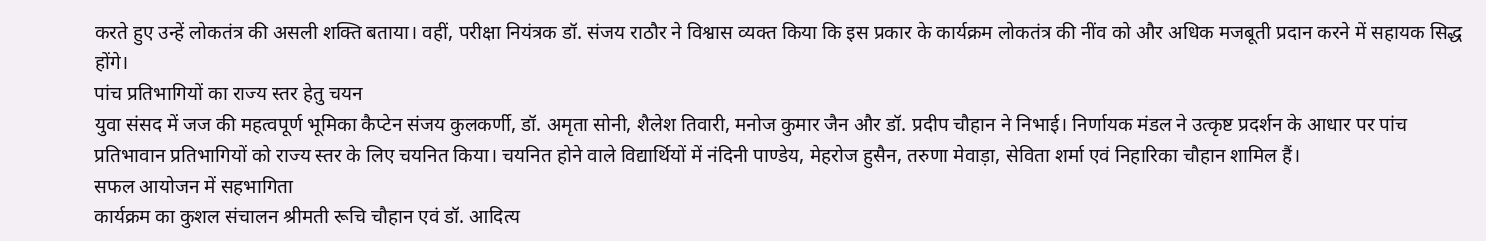करते हुए उन्हें लोकतंत्र की असली शक्ति बताया। वहीं, परीक्षा नियंत्रक डॉ. संजय राठौर ने विश्वास व्यक्त किया कि इस प्रकार के कार्यक्रम लोकतंत्र की नींव को और अधिक मजबूती प्रदान करने में सहायक सिद्ध होंगे।
पांच प्रतिभागियों का राज्य स्तर हेतु चयन
युवा संसद में जज की महत्वपूर्ण भूमिका कैप्टेन संजय कुलकर्णी, डॉ. अमृता सोनी, शैलेश तिवारी, मनोज कुमार जैन और डॉ. प्रदीप चौहान ने निभाई। निर्णायक मंडल ने उत्कृष्ट प्रदर्शन के आधार पर पांच प्रतिभावान प्रतिभागियों को राज्य स्तर के लिए चयनित किया। चयनित होने वाले विद्यार्थियों में नंदिनी पाण्डेय, मेहरोज हुसैन, तरुणा मेवाड़ा, सेविता शर्मा एवं निहारिका चौहान शामिल हैं।
सफल आयोजन में सहभागिता
कार्यक्रम का कुशल संचालन श्रीमती रूचि चौहान एवं डॉ. आदित्य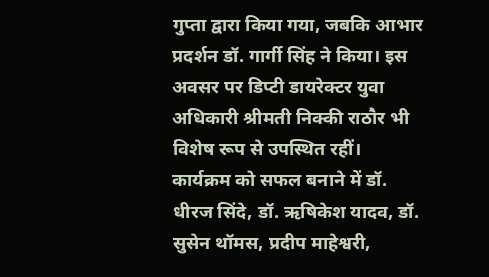गुप्ता द्वारा किया गया, जबकि आभार प्रदर्शन डॉ. गार्गी सिंह ने किया। इस अवसर पर डिप्टी डायरेक्टर युवा अधिकारी श्रीमती निक्की राठौर भी विशेष रूप से उपस्थित रहीं। कार्यक्रम को सफल बनाने में डॉ. धीरज सिंदे, डॉ. ऋषिकेश यादव, डॉ. सुसेन थॉमस, प्रदीप माहेश्वरी,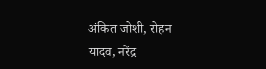अंकित जोशी, रोहन यादव, नरेंद्र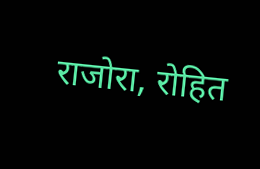राजोरा, रोहित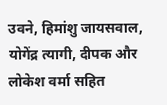उवने, हिमांशु जायसवाल, योगेंद्र त्यागी, दीपक और लोकेश वर्मा सहित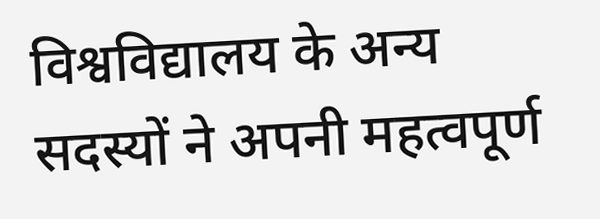विश्वविद्यालय के अन्य सदस्यों ने अपनी महत्वपूर्ण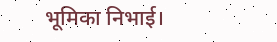भूमिका निभाई।